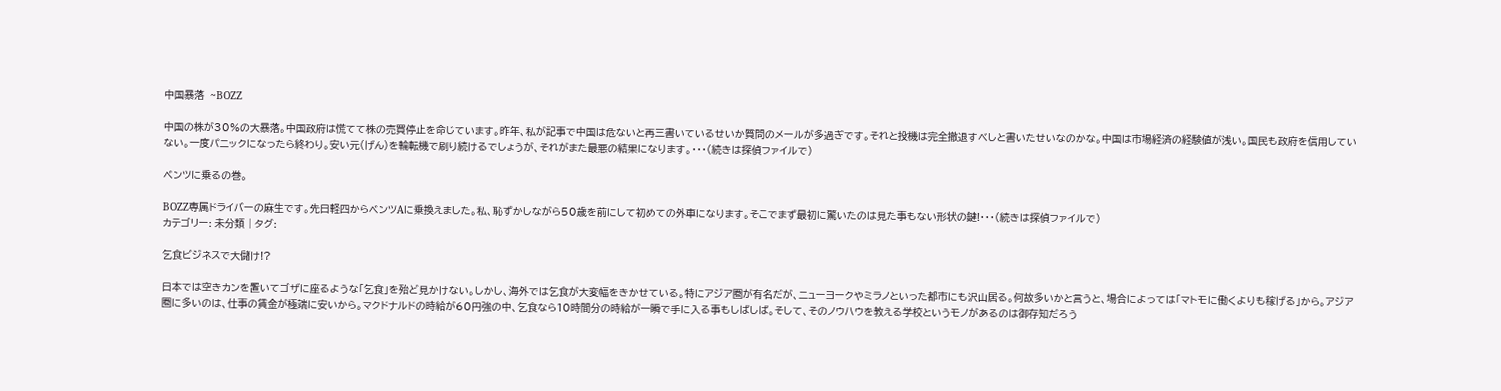中国暴落  ~BOZZ

中国の株が30%の大暴落。中国政府は慌てて株の売買停止を命じています。昨年、私が記事で中国は危ないと再三書いているせいか質問のメールが多過ぎです。それと投機は完全撤退すべしと書いたせいなのかな。中国は市場経済の経験値が浅い。国民も政府を信用していない。一度パニックになったら終わり。安い元(げん)を輪転機で刷り続けるでしょうが、それがまた最悪の結果になります。・・・(続きは探偵ファイルで)

ベンツに乗るの巻。

BOZZ専属ドライバーの麻生です。先日軽四からベンツAに乗換えました。私、恥ずかしながら50歳を前にして初めての外車になります。そこでまず最初に驚いたのは見た事もない形状の鍵!・・・(続きは探偵ファイルで)
カテゴリー: 未分類 | タグ:

乞食ビジネスで大儲け!?

日本では空きカンを置いてゴザに座るような「乞食」を殆ど見かけない。しかし、海外では乞食が大変幅をきかせている。特にアジア圏が有名だが、ニューヨークやミラノといった都市にも沢山居る。何故多いかと言うと、場合によっては「マトモに働くよりも稼げる」から。アジア圏に多いのは、仕事の賃金が極端に安いから。マクドナルドの時給が60円強の中、乞食なら10時間分の時給が一瞬で手に入る事もしばしば。そして、そのノウハウを教える学校というモノがあるのは御存知だろう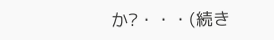か?・・・(続き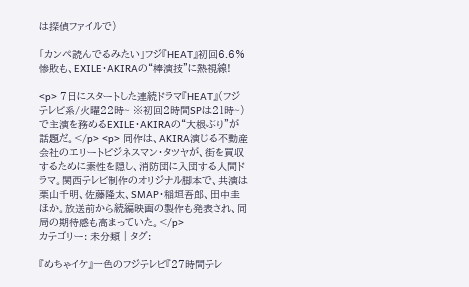は探偵ファイルで)

「カンペ読んでるみたい」フジ『HEAT』初回6.6%惨敗も、EXILE・AKIRAの“棒演技”に熱視線!

<p> 7日にスタートした連続ドラマ『HEAT』(フジテレビ系/火曜22時~ ※初回2時間SPは21時~)で主演を務めるEXILE・AKIRAの“大根ぶり”が話題だ。</p> <p> 同作は、AKIRA演じる不動産会社のエリートビジネスマン・タツヤが、街を買収するために素性を隠し、消防団に入団する人間ドラマ。関西テレビ制作のオリジナル脚本で、共演は栗山千明、佐藤隆太、SMAP・稲垣吾郎、田中圭ほか。放送前から続編映画の製作も発表され、同局の期待感も高まっていた。</p>
カテゴリー: 未分類 | タグ:

『めちゃイケ』一色のフジテレビ『27時間テレ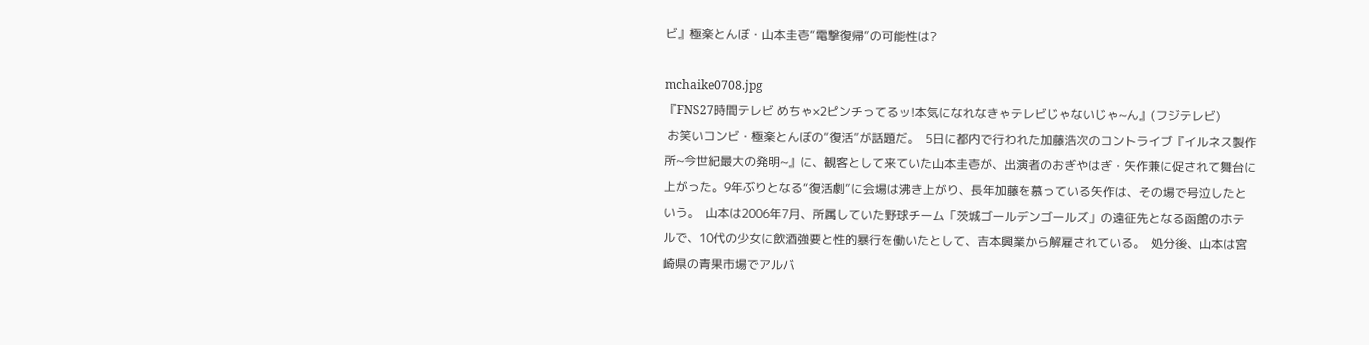ビ』極楽とんぼ・山本圭壱“電撃復帰”の可能性は?

mchaike0708.jpg
『FNS27時間テレビ めちゃ×2ピンチってるッ!本気になれなきゃテレビじゃないじゃ~ん』(フジテレビ)
 お笑いコンビ・極楽とんぼの“復活”が話題だ。  5日に都内で行われた加藤浩次のコントライブ『イルネス製作所~今世紀最大の発明~』に、観客として来ていた山本圭壱が、出演者のおぎやはぎ・矢作兼に促されて舞台に上がった。9年ぶりとなる“復活劇”に会場は沸き上がり、長年加藤を慕っている矢作は、その場で号泣したという。  山本は2006年7月、所属していた野球チーム「茨城ゴールデンゴールズ」の遠征先となる函館のホテルで、10代の少女に飲酒強要と性的暴行を働いたとして、吉本興業から解雇されている。  処分後、山本は宮崎県の青果市場でアルバ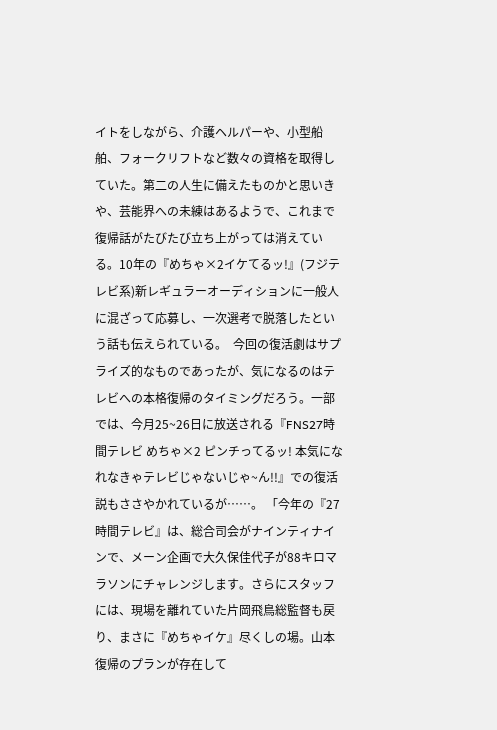イトをしながら、介護ヘルパーや、小型船舶、フォークリフトなど数々の資格を取得していた。第二の人生に備えたものかと思いきや、芸能界への未練はあるようで、これまで復帰話がたびたび立ち上がっては消えている。10年の『めちゃ×2イケてるッ!』(フジテレビ系)新レギュラーオーディションに一般人に混ざって応募し、一次選考で脱落したという話も伝えられている。  今回の復活劇はサプライズ的なものであったが、気になるのはテレビへの本格復帰のタイミングだろう。一部では、今月25~26日に放送される『FNS27時間テレビ めちゃ×2 ピンチってるッ! 本気になれなきゃテレビじゃないじゃ~ん!!』での復活説もささやかれているが……。 「今年の『27時間テレビ』は、総合司会がナインティナインで、メーン企画で大久保佳代子が88キロマラソンにチャレンジします。さらにスタッフには、現場を離れていた片岡飛鳥総監督も戻り、まさに『めちゃイケ』尽くしの場。山本復帰のプランが存在して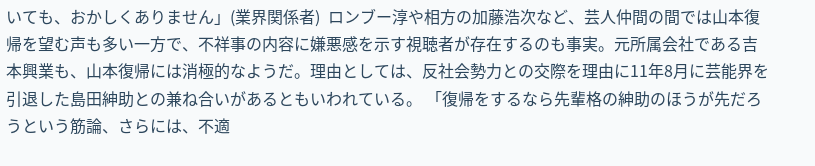いても、おかしくありません」(業界関係者)  ロンブー淳や相方の加藤浩次など、芸人仲間の間では山本復帰を望む声も多い一方で、不祥事の内容に嫌悪感を示す視聴者が存在するのも事実。元所属会社である吉本興業も、山本復帰には消極的なようだ。理由としては、反社会勢力との交際を理由に11年8月に芸能界を引退した島田紳助との兼ね合いがあるともいわれている。 「復帰をするなら先輩格の紳助のほうが先だろうという筋論、さらには、不適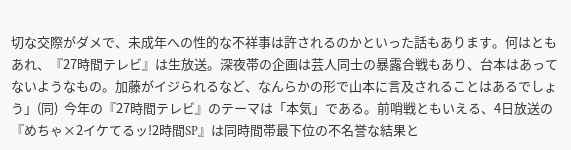切な交際がダメで、未成年への性的な不祥事は許されるのかといった話もあります。何はともあれ、『27時間テレビ』は生放送。深夜帯の企画は芸人同士の暴露合戦もあり、台本はあってないようなもの。加藤がイジられるなど、なんらかの形で山本に言及されることはあるでしょう」(同)  今年の『27時間テレビ』のテーマは「本気」である。前哨戦ともいえる、4日放送の『めちゃ×2イケてるッ!2時間SP』は同時間帯最下位の不名誉な結果と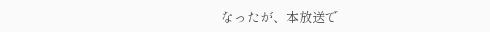なったが、本放送で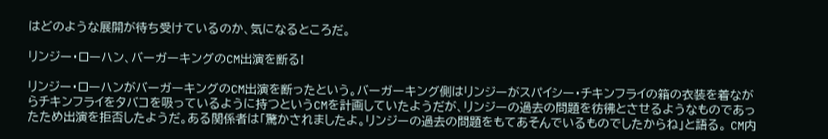はどのような展開が待ち受けているのか、気になるところだ。

リンジー・ローハン、バーガーキングのCM出演を断る!

リンジー・ローハンがバーガーキングのCM出演を断ったという。バーガーキング側はリンジーがスパイシー・チキンフライの箱の衣装を着ながらチキンフライをタバコを吸っているように持つというCMを計画していたようだが、リンジーの過去の問題を彷彿とさせるようなものであったため出演を拒否したようだ。ある関係者は「驚かされましたよ。リンジーの過去の問題をもてあそんでいるものでしたからね」と語る。 CM内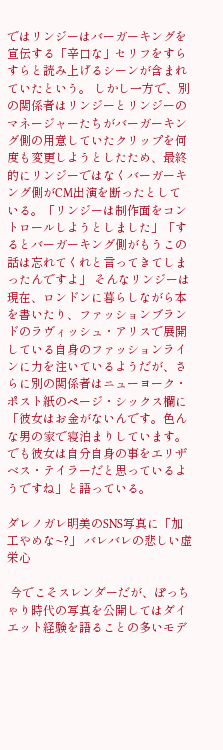ではリンジーはバーガーキングを宣伝する「辛口な」セリフをすらすらと読み上げるシーンが含まれていたという。 しかし一方で、別の関係者はリンジーとリンジーのマネージャーたちがバーガーキング側の用意していたクリップを何度も変更しようとしたため、最終的にリンジーではなくバーガーキング側がCM出演を断ったとしている。「リンジーは制作面をコントロールしようとしました」「するとバーガーキング側がもうこの話は忘れてくれと言ってきてしまったんですよ」 そんなリンジーは現在、ロンドンに暮らしながら本を書いたり、ファッションブランドのラヴィッシュ・アリスで展開している自身のファッションラインに力を注いているようだが、さらに別の関係者はニューヨーク・ポスト紙のページ・シックス欄に「彼女はお金がないんです。色んな男の家で寝泊まりしています。でも彼女は自分自身の事をエリザベス・テイラーだと思っているようですね」と語っている。

ダレノガレ明美のSNS写真に「加工やめな~?」 バレバレの悲しい虚栄心

 今でこそスレンダーだが、ぽっちゃり時代の写真を公開してはダイエット経験を語ることの多いモデ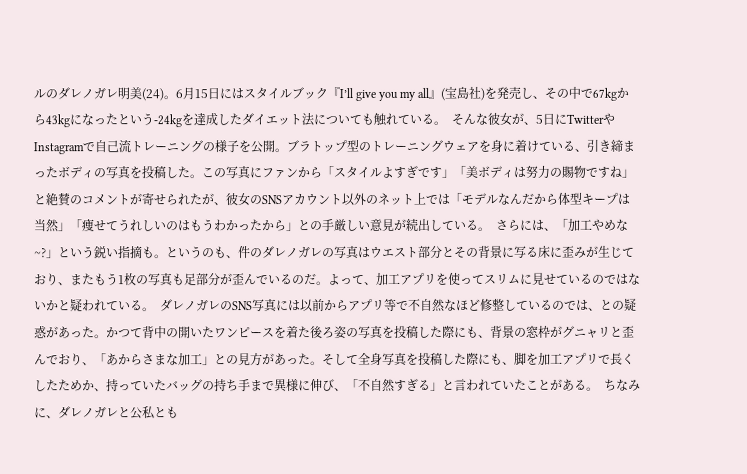ルのダレノガレ明美(24)。6月15日にはスタイルブック『I’ll give you my all』(宝島社)を発売し、その中で67kgから43kgになったという-24kgを達成したダイエット法についても触れている。  そんな彼女が、5日にTwitterやInstagramで自己流トレーニングの様子を公開。ブラトップ型のトレーニングウェアを身に着けている、引き締まったボディの写真を投稿した。この写真にファンから「スタイルよすぎです」「美ボディは努力の賜物ですね」と絶賛のコメントが寄せられたが、彼女のSNSアカウント以外のネット上では「モデルなんだから体型キープは当然」「痩せてうれしいのはもうわかったから」との手厳しい意見が続出している。  さらには、「加工やめな~?」という鋭い指摘も。というのも、件のダレノガレの写真はウエスト部分とその背景に写る床に歪みが生じており、またもう1枚の写真も足部分が歪んでいるのだ。よって、加工アプリを使ってスリムに見せているのではないかと疑われている。  ダレノガレのSNS写真には以前からアプリ等で不自然なほど修整しているのでは、との疑惑があった。かつて背中の開いたワンピースを着た後ろ姿の写真を投稿した際にも、背景の窓枠がグニャリと歪んでおり、「あからさまな加工」との見方があった。そして全身写真を投稿した際にも、脚を加工アプリで長くしたためか、持っていたバッグの持ち手まで異様に伸び、「不自然すぎる」と言われていたことがある。  ちなみに、ダレノガレと公私とも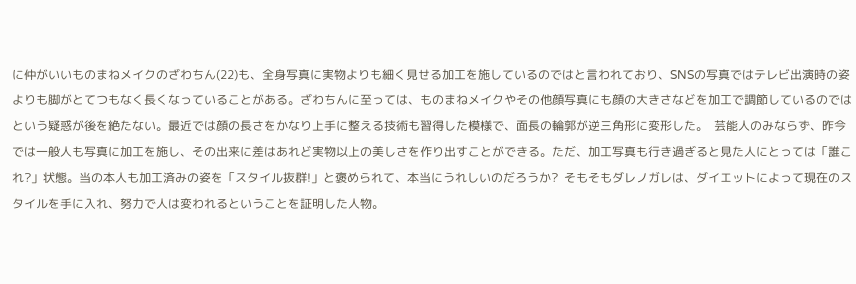に仲がいいものまねメイクのざわちん(22)も、全身写真に実物よりも細く見せる加工を施しているのではと言われており、SNSの写真ではテレビ出演時の姿よりも脚がとてつもなく長くなっていることがある。ざわちんに至っては、ものまねメイクやその他顔写真にも顔の大きさなどを加工で調節しているのではという疑惑が後を絶たない。最近では顔の長さをかなり上手に整える技術も習得した模様で、面長の輪郭が逆三角形に変形した。  芸能人のみならず、昨今では一般人も写真に加工を施し、その出来に差はあれど実物以上の美しさを作り出すことができる。ただ、加工写真も行き過ぎると見た人にとっては「誰これ?」状態。当の本人も加工済みの姿を「スタイル抜群!」と褒められて、本当にうれしいのだろうか?  そもそもダレノガレは、ダイエットによって現在のスタイルを手に入れ、努力で人は変われるということを証明した人物。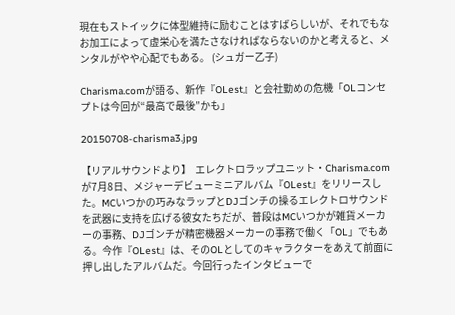現在もストイックに体型維持に励むことはすばらしいが、それでもなお加工によって虚栄心を満たさなければならないのかと考えると、メンタルがやや心配でもある。 (シュガー乙子)

Charisma.comが語る、新作『OLest』と会社勤めの危機「OLコンセプトは今回が“最高で最後”かも」

20150708-charisma3.jpg

【リアルサウンドより】  エレクトロラップユニット・Charisma.comが7月8日、メジャーデビューミニアルバム『OLest』をリリースした。MCいつかの巧みなラップとDJゴンチの操るエレクトロサウンドを武器に支持を広げる彼女たちだが、普段はMCいつかが雑貨メーカーの事務、DJゴンチが精密機器メーカーの事務で働く「OL」でもある。今作『OLest』は、そのOLとしてのキャラクターをあえて前面に押し出したアルバムだ。今回行ったインタビューで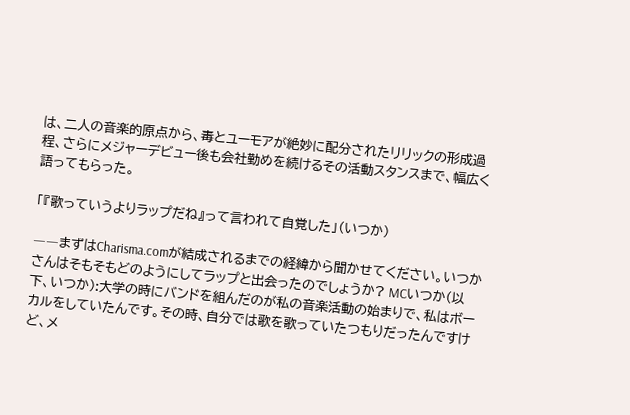は、二人の音楽的原点から、毒とユーモアが絶妙に配分されたリリックの形成過程、さらにメジャーデビュー後も会社勤めを続けるその活動スタンスまで、幅広く語ってもらった。

「『歌っていうよりラップだね』って言われて自覚した」(いつか)

――まずはCharisma.comが結成されるまでの経緯から聞かせてください。いつかさんはそもそもどのようにしてラップと出会ったのでしょうか? MCいつか(以下、いつか):大学の時にバンドを組んだのが私の音楽活動の始まりで、私はボーカルをしていたんです。その時、自分では歌を歌っていたつもりだったんですけど、メ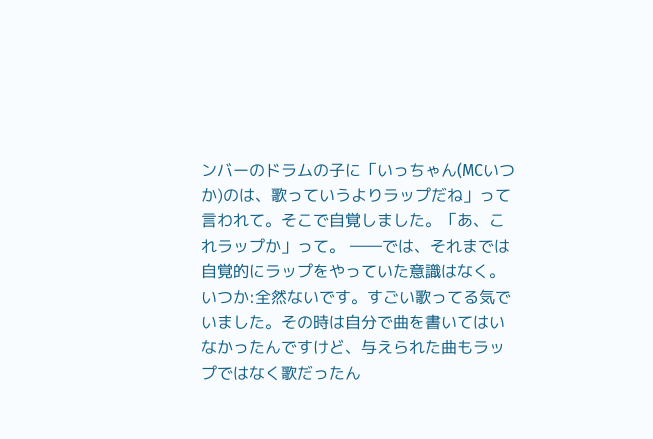ンバーのドラムの子に「いっちゃん(MCいつか)のは、歌っていうよりラップだね」って言われて。そこで自覚しました。「あ、これラップか」って。 ――では、それまでは自覚的にラップをやっていた意識はなく。 いつか:全然ないです。すごい歌ってる気でいました。その時は自分で曲を書いてはいなかったんですけど、与えられた曲もラップではなく歌だったん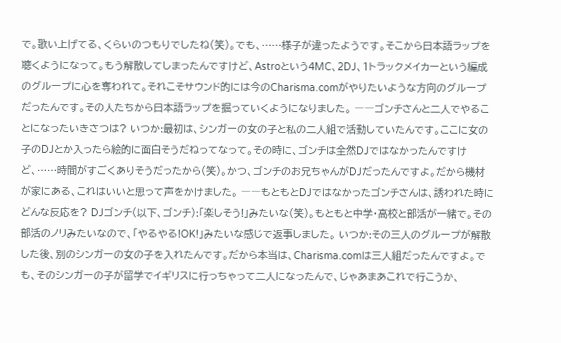で。歌い上げてる、くらいのつもりでしたね(笑)。でも、……様子が違ったようです。そこから日本語ラップを聴くようになって。もう解散してしまったんですけど、Astroという4MC、2DJ、1トラックメイカーという編成のグループに心を奪われて。それこそサウンド的には今のCharisma.comがやりたいような方向のグループだったんです。その人たちから日本語ラップを掘っていくようになりました。 ――ゴンチさんと二人でやることになったいきさつは? いつか:最初は、シンガーの女の子と私の二人組で活動していたんです。ここに女の子のDJとか入ったら絵的に面白そうだねってなって。その時に、ゴンチは全然DJではなかったんですけど、……時間がすごくありそうだったから(笑)。かつ、ゴンチのお兄ちゃんがDJだったんですよ。だから機材が家にある、これはいいと思って声をかけました。 ――もともとDJではなかったゴンチさんは、誘われた時にどんな反応を? DJゴンチ(以下、ゴンチ):「楽しそう!」みたいな(笑)。もともと中学・高校と部活が一緒で。その部活のノリみたいなので、「やるやる!OK!」みたいな感じで返事しました。 いつか:その三人のグループが解散した後、別のシンガーの女の子を入れたんです。だから本当は、Charisma.comは三人組だったんですよ。でも、そのシンガーの子が留学でイギリスに行っちゃって二人になったんで、じゃあまあこれで行こうか、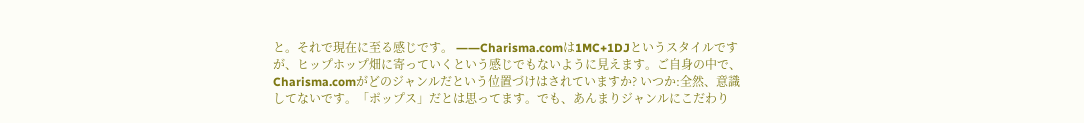と。それで現在に至る感じです。 ――Charisma.comは1MC+1DJというスタイルですが、ヒップホップ畑に寄っていくという感じでもないように見えます。ご自身の中で、Charisma.comがどのジャンルだという位置づけはされていますか? いつか:全然、意識してないです。「ポップス」だとは思ってます。でも、あんまりジャンルにこだわり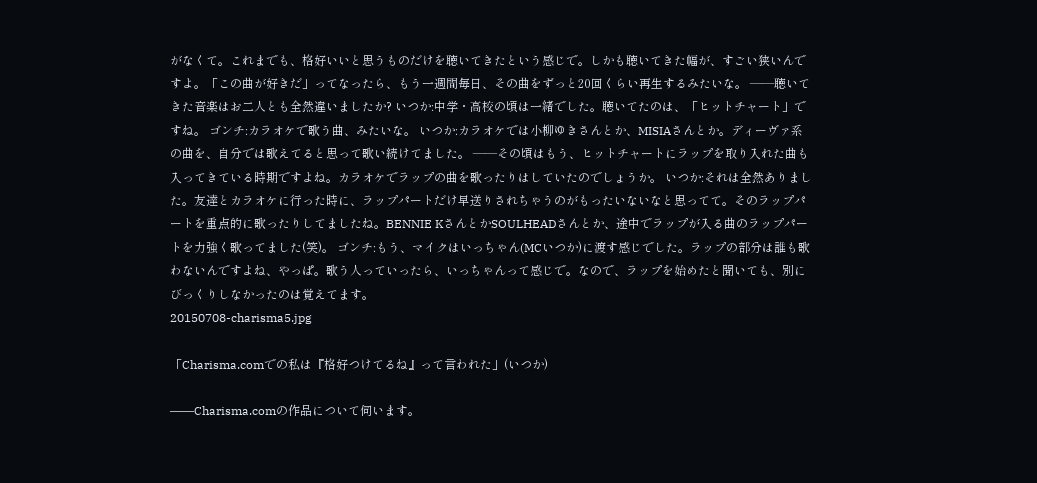がなくて。これまでも、格好いいと思うものだけを聴いてきたという感じで。しかも聴いてきた幅が、すごい狭いんですよ。「この曲が好きだ」ってなったら、もう一週間毎日、その曲をずっと20回くらい再生するみたいな。 ――聴いてきた音楽はお二人とも全然違いましたか? いつか:中学・高校の頃は一緒でした。聴いてたのは、「ヒットチャート」ですね。 ゴンチ:カラオケで歌う曲、みたいな。 いつか:カラオケでは小柳ゆきさんとか、MISIAさんとか。ディーヴァ系の曲を、自分では歌えてると思って歌い続けてました。 ――その頃はもう、ヒットチャートにラップを取り入れた曲も入ってきている時期ですよね。カラオケでラップの曲を歌ったりはしていたのでしょうか。 いつか:それは全然ありました。友達とカラオケに行った時に、ラップパートだけ早送りされちゃうのがもったいないなと思ってて。そのラップパートを重点的に歌ったりしてましたね。BENNIE KさんとかSOULHEADさんとか、途中でラップが入る曲のラップパートを力強く歌ってました(笑)。 ゴンチ:もう、マイクはいっちゃん(MCいつか)に渡す感じでした。ラップの部分は誰も歌わないんですよね、やっぱ。歌う人っていったら、いっちゃんって感じで。なので、ラップを始めたと聞いても、別にびっくりしなかったのは覚えてます。
20150708-charisma5.jpg

「Charisma.comでの私は『格好つけてるね』って言われた」(いつか)

――Charisma.comの作品について伺います。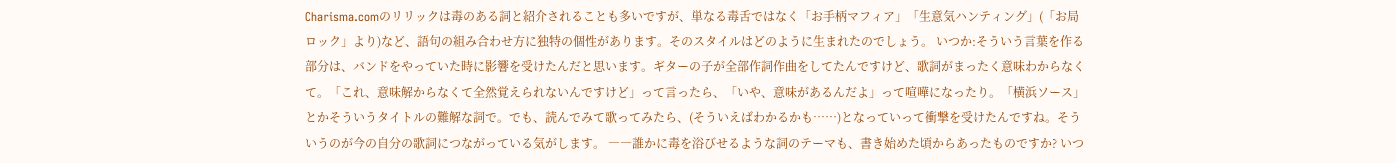Charisma.comのリリックは毒のある詞と紹介されることも多いですが、単なる毒舌ではなく「お手柄マフィア」「生意気ハンティング」(「お局ロック」より)など、語句の組み合わせ方に独特の個性があります。そのスタイルはどのように生まれたのでしょう。 いつか:そういう言葉を作る部分は、バンドをやっていた時に影響を受けたんだと思います。ギターの子が全部作詞作曲をしてたんですけど、歌詞がまったく意味わからなくて。「これ、意味解からなくて全然覚えられないんですけど」って言ったら、「いや、意味があるんだよ」って喧嘩になったり。「横浜ソース」とかそういうタイトルの難解な詞で。でも、読んでみて歌ってみたら、(そういえばわかるかも……)となっていって衝撃を受けたんですね。そういうのが今の自分の歌詞につながっている気がします。 ――誰かに毒を浴びせるような詞のテーマも、書き始めた頃からあったものですか? いつ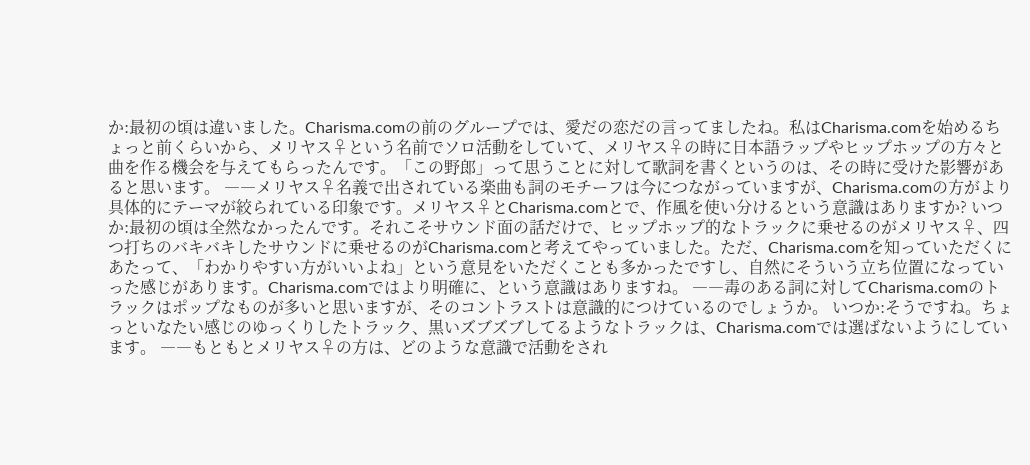か:最初の頃は違いました。Charisma.comの前のグループでは、愛だの恋だの言ってましたね。私はCharisma.comを始めるちょっと前くらいから、メリヤス♀という名前でソロ活動をしていて、メリヤス♀の時に日本語ラップやヒップホップの方々と曲を作る機会を与えてもらったんです。「この野郎」って思うことに対して歌詞を書くというのは、その時に受けた影響があると思います。 ――メリヤス♀名義で出されている楽曲も詞のモチーフは今につながっていますが、Charisma.comの方がより具体的にテーマが絞られている印象です。メリヤス♀とCharisma.comとで、作風を使い分けるという意識はありますか? いつか:最初の頃は全然なかったんです。それこそサウンド面の話だけで、ヒップホップ的なトラックに乗せるのがメリヤス♀、四つ打ちのバキバキしたサウンドに乗せるのがCharisma.comと考えてやっていました。ただ、Charisma.comを知っていただくにあたって、「わかりやすい方がいいよね」という意見をいただくことも多かったですし、自然にそういう立ち位置になっていった感じがあります。Charisma.comではより明確に、という意識はありますね。 ――毒のある詞に対してCharisma.comのトラックはポップなものが多いと思いますが、そのコントラストは意識的につけているのでしょうか。 いつか:そうですね。ちょっといなたい感じのゆっくりしたトラック、黒いズブズブしてるようなトラックは、Charisma.comでは選ばないようにしています。 ――もともとメリヤス♀の方は、どのような意識で活動をされ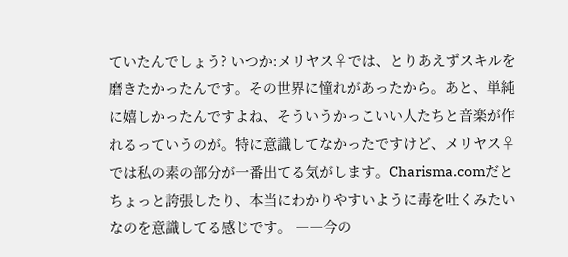ていたんでしょう? いつか:メリヤス♀では、とりあえずスキルを磨きたかったんです。その世界に憧れがあったから。あと、単純に嬉しかったんですよね、そういうかっこいい人たちと音楽が作れるっていうのが。特に意識してなかったですけど、メリヤス♀では私の素の部分が一番出てる気がします。Charisma.comだとちょっと誇張したり、本当にわかりやすいように毒を吐くみたいなのを意識してる感じです。 ――今の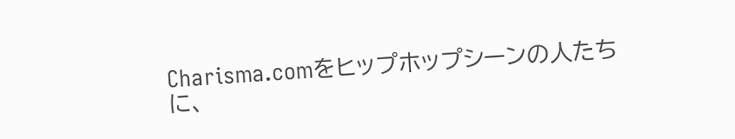Charisma.comをヒップホップシーンの人たちに、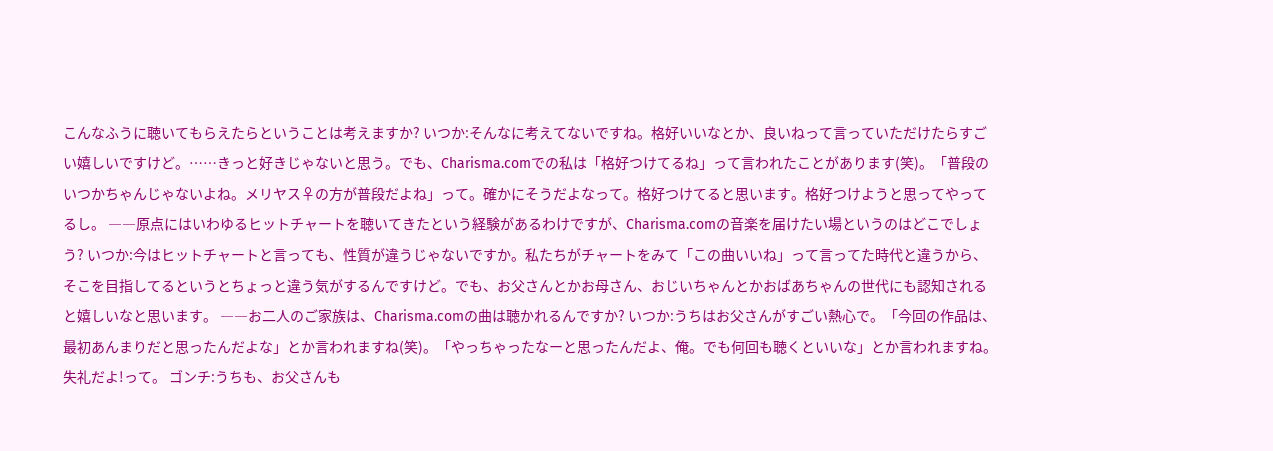こんなふうに聴いてもらえたらということは考えますか? いつか:そんなに考えてないですね。格好いいなとか、良いねって言っていただけたらすごい嬉しいですけど。……きっと好きじゃないと思う。でも、Charisma.comでの私は「格好つけてるね」って言われたことがあります(笑)。「普段のいつかちゃんじゃないよね。メリヤス♀の方が普段だよね」って。確かにそうだよなって。格好つけてると思います。格好つけようと思ってやってるし。 ――原点にはいわゆるヒットチャートを聴いてきたという経験があるわけですが、Charisma.comの音楽を届けたい場というのはどこでしょう? いつか:今はヒットチャートと言っても、性質が違うじゃないですか。私たちがチャートをみて「この曲いいね」って言ってた時代と違うから、そこを目指してるというとちょっと違う気がするんですけど。でも、お父さんとかお母さん、おじいちゃんとかおばあちゃんの世代にも認知されると嬉しいなと思います。 ――お二人のご家族は、Charisma.comの曲は聴かれるんですか? いつか:うちはお父さんがすごい熱心で。「今回の作品は、最初あんまりだと思ったんだよな」とか言われますね(笑)。「やっちゃったなーと思ったんだよ、俺。でも何回も聴くといいな」とか言われますね。失礼だよ!って。 ゴンチ:うちも、お父さんも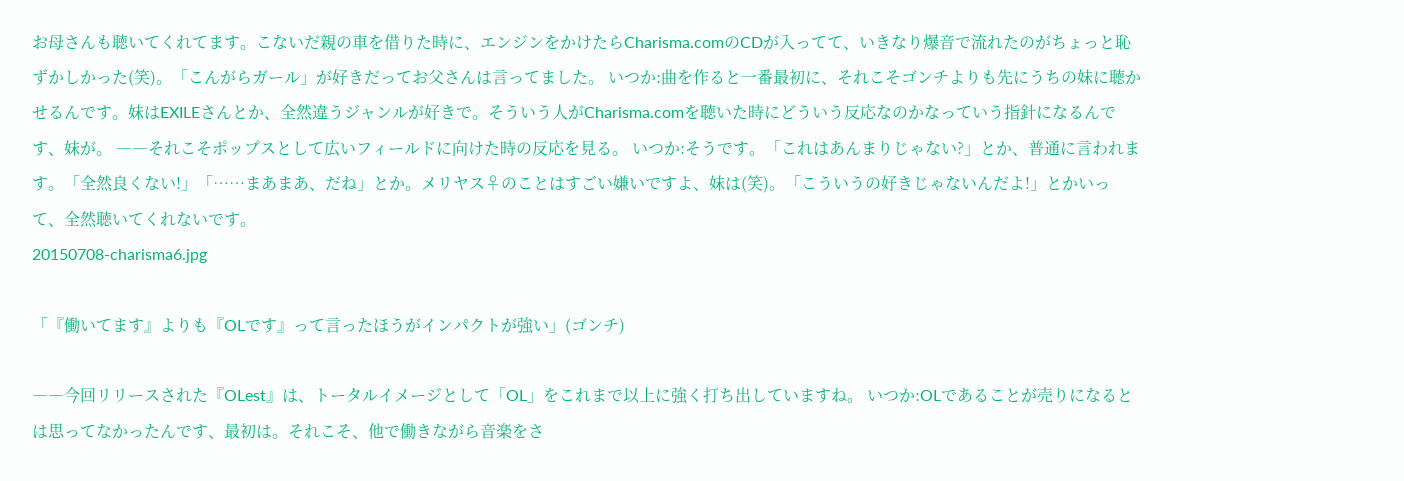お母さんも聴いてくれてます。こないだ親の車を借りた時に、エンジンをかけたらCharisma.comのCDが入ってて、いきなり爆音で流れたのがちょっと恥ずかしかった(笑)。「こんがらガール」が好きだってお父さんは言ってました。 いつか:曲を作ると一番最初に、それこそゴンチよりも先にうちの妹に聴かせるんです。妹はEXILEさんとか、全然違うジャンルが好きで。そういう人がCharisma.comを聴いた時にどういう反応なのかなっていう指針になるんです、妹が。 ――それこそポップスとして広いフィールドに向けた時の反応を見る。 いつか:そうです。「これはあんまりじゃない?」とか、普通に言われます。「全然良くない!」「……まあまあ、だね」とか。メリヤス♀のことはすごい嫌いですよ、妹は(笑)。「こういうの好きじゃないんだよ!」とかいって、全然聴いてくれないです。
20150708-charisma6.jpg

「『働いてます』よりも『OLです』って言ったほうがインパクトが強い」(ゴンチ)

――今回リリースされた『OLest』は、トータルイメージとして「OL」をこれまで以上に強く打ち出していますね。 いつか:OLであることが売りになるとは思ってなかったんです、最初は。それこそ、他で働きながら音楽をさ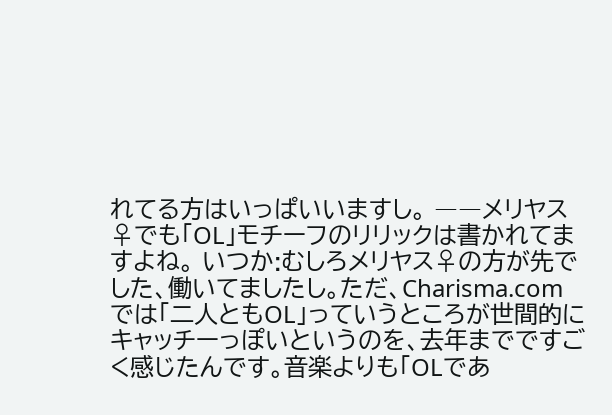れてる方はいっぱいいますし。 ――メリヤス♀でも「OL」モチーフのリリックは書かれてますよね。 いつか:むしろメリヤス♀の方が先でした、働いてましたし。ただ、Charisma.comでは「二人ともOL」っていうところが世間的にキャッチーっぽいというのを、去年までですごく感じたんです。音楽よりも「OLであ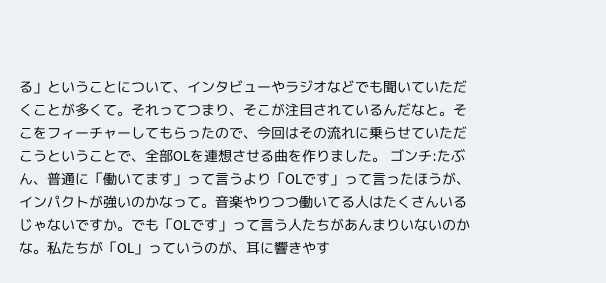る」ということについて、インタビューやラジオなどでも聞いていただくことが多くて。それってつまり、そこが注目されているんだなと。そこをフィーチャーしてもらったので、今回はその流れに乗らせていただこうということで、全部OLを連想させる曲を作りました。 ゴンチ:たぶん、普通に「働いてます」って言うより「OLです」って言ったほうが、インパクトが強いのかなって。音楽やりつつ働いてる人はたくさんいるじゃないですか。でも「OLです」って言う人たちがあんまりいないのかな。私たちが「OL」っていうのが、耳に響きやす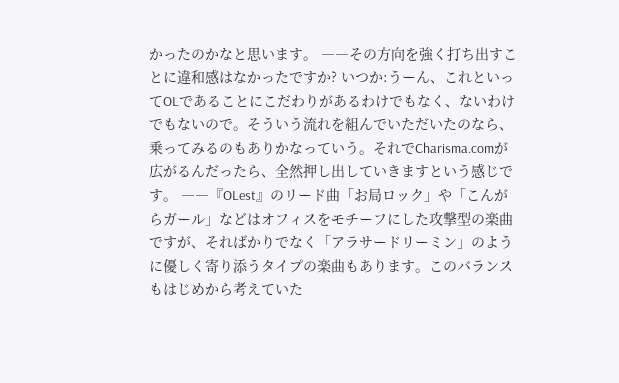かったのかなと思います。 ――その方向を強く打ち出すことに違和感はなかったですか? いつか:うーん、これといってOLであることにこだわりがあるわけでもなく、ないわけでもないので。そういう流れを組んでいただいたのなら、乗ってみるのもありかなっていう。それでCharisma.comが広がるんだったら、全然押し出していきますという感じです。 ――『OLest』のリード曲「お局ロック」や「こんがらガール」などはオフィスをモチーフにした攻撃型の楽曲ですが、そればかりでなく「アラサードリーミン」のように優しく寄り添うタイプの楽曲もあります。このバランスもはじめから考えていた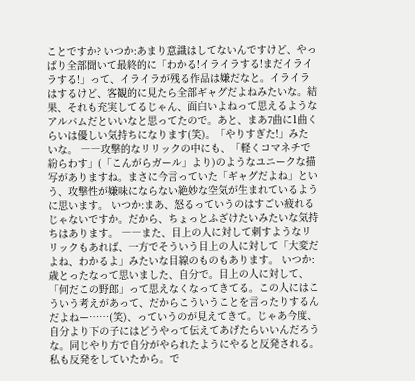ことですか? いつか:あまり意識はしてないんですけど、やっぱり全部聞いて最終的に「わかる!イライラする!まだイライラする!」って、イライラが残る作品は嫌だなと。イライラはするけど、客観的に見たら全部ギャグだよねみたいな。結果、それも充実してるじゃん、面白いよねって思えるようなアルバムだといいなと思ってたので。あと、まあ7曲に1曲くらいは優しい気持ちになります(笑)。「やりすぎた!」みたいな。 ――攻撃的なリリックの中にも、「軽くコマネチで紛らわす」(「こんがらガール」より)のようなユニークな描写がありますね。まさに今言っていた「ギャグだよね」という、攻撃性が嫌味にならない絶妙な空気が生まれているように思います。 いつか:まあ、怒るっていうのはすごい疲れるじゃないですか。だから、ちょっとふざけたいみたいな気持ちはあります。 ――また、目上の人に対して刺すようなリリックもあれば、一方でそういう目上の人に対して「大変だよね、わかるよ」みたいな目線のものもあります。 いつか:歳とったなって思いました、自分で。目上の人に対して、「何だこの野郎」って思えなくなってきてる。この人にはこういう考えがあって、だからこういうことを言ったりするんだよねー……(笑)、っていうのが見えてきて。じゃあ今度、自分より下の子にはどうやって伝えてあげたらいいんだろうな。同じやり方で自分がやられたようにやると反発される。私も反発をしていたから。で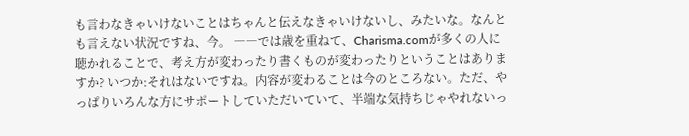も言わなきゃいけないことはちゃんと伝えなきゃいけないし、みたいな。なんとも言えない状況ですね、今。 ――では歳を重ねて、Charisma.comが多くの人に聴かれることで、考え方が変わったり書くものが変わったりということはありますか? いつか:それはないですね。内容が変わることは今のところない。ただ、やっぱりいろんな方にサポートしていただいていて、半端な気持ちじゃやれないっ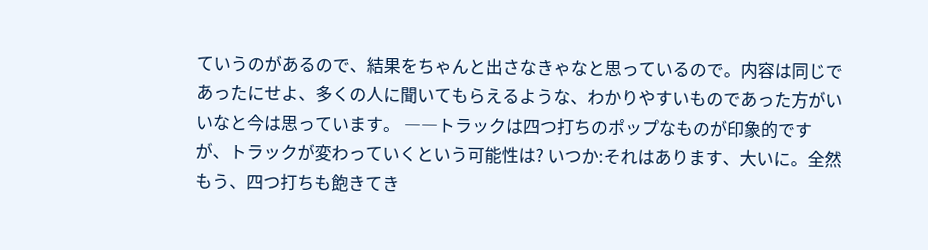ていうのがあるので、結果をちゃんと出さなきゃなと思っているので。内容は同じであったにせよ、多くの人に聞いてもらえるような、わかりやすいものであった方がいいなと今は思っています。 ――トラックは四つ打ちのポップなものが印象的ですが、トラックが変わっていくという可能性は? いつか:それはあります、大いに。全然もう、四つ打ちも飽きてき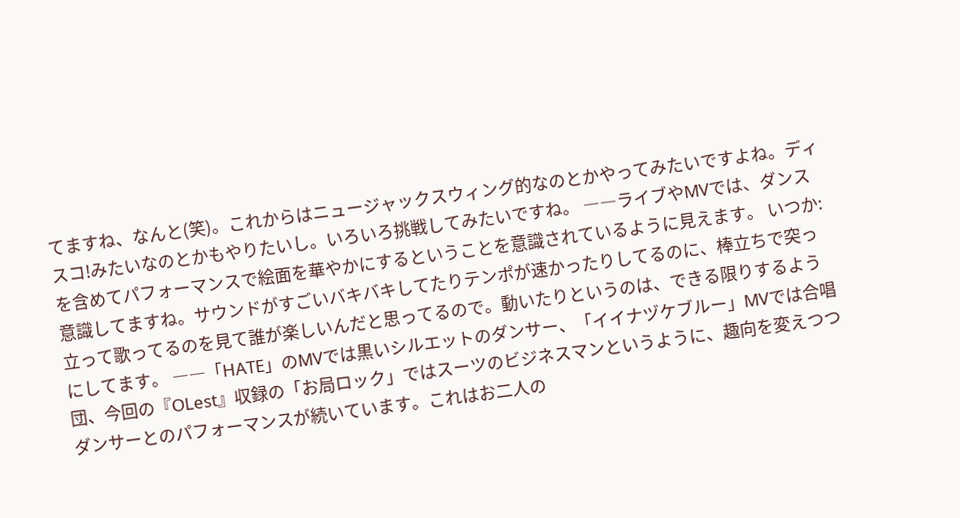てますね、なんと(笑)。これからはニュージャックスウィング的なのとかやってみたいですよね。ディスコ!みたいなのとかもやりたいし。いろいろ挑戦してみたいですね。 ――ライブやMVでは、ダンスを含めてパフォーマンスで絵面を華やかにするということを意識されているように見えます。 いつか:意識してますね。サウンドがすごいバキバキしてたりテンポが速かったりしてるのに、棒立ちで突っ立って歌ってるのを見て誰が楽しいんだと思ってるので。動いたりというのは、できる限りするようにしてます。 ――「HATE」のMVでは黒いシルエットのダンサー、「イイナヅケブルー」MVでは合唱団、今回の『OLest』収録の「お局ロック」ではスーツのビジネスマンというように、趣向を変えつつダンサーとのパフォーマンスが続いています。これはお二人の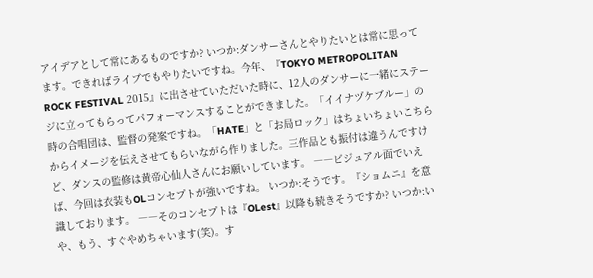アイデアとして常にあるものですか? いつか:ダンサーさんとやりたいとは常に思ってます。できればライブでもやりたいですね。今年、『TOKYO METROPOLITAN ROCK FESTIVAL 2015』に出させていただいた時に、12人のダンサーに一緒にステージに立ってもらってパフォーマンスすることができました。「イイナヅケブルー」の時の合唱団は、監督の発案ですね。「HATE」と「お局ロック」はちょいちょいこちらからイメージを伝えさせてもらいながら作りました。三作品とも振付は違うんですけど、ダンスの監修は黄帝心仙人さんにお願いしています。 ――ビジュアル面でいえば、今回は衣装もOLコンセプトが強いですね。 いつか:そうです。『ショムニ』を意識しております。 ――そのコンセプトは『OLest』以降も続きそうですか? いつか:いや、もう、すぐやめちゃいます(笑)。す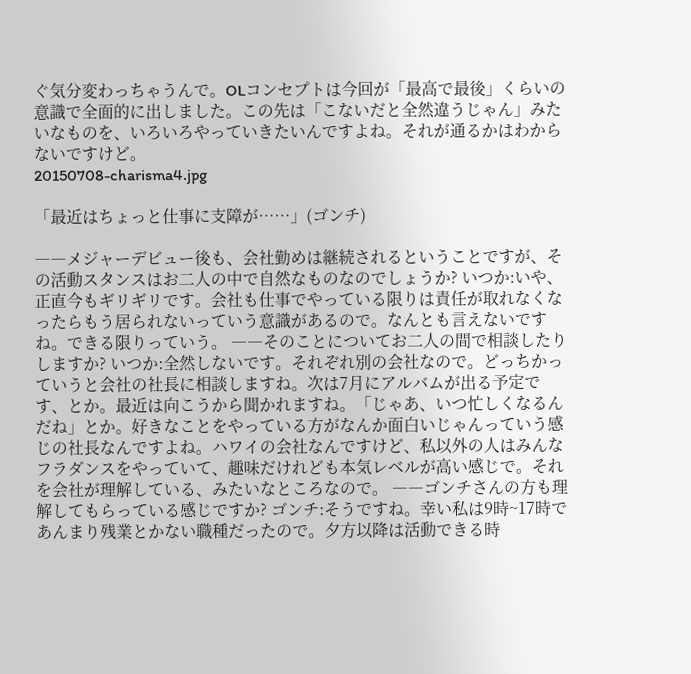ぐ気分変わっちゃうんで。OLコンセプトは今回が「最高で最後」くらいの意識で全面的に出しました。この先は「こないだと全然違うじゃん」みたいなものを、いろいろやっていきたいんですよね。それが通るかはわからないですけど。
20150708-charisma4.jpg

「最近はちょっと仕事に支障が……」(ゴンチ)

――メジャーデビュー後も、会社勤めは継続されるということですが、その活動スタンスはお二人の中で自然なものなのでしょうか? いつか:いや、正直今もギリギリです。会社も仕事でやっている限りは責任が取れなくなったらもう居られないっていう意識があるので。なんとも言えないですね。できる限りっていう。 ――そのことについてお二人の間で相談したりしますか? いつか:全然しないです。それぞれ別の会社なので。どっちかっていうと会社の社長に相談しますね。次は7月にアルバムが出る予定です、とか。最近は向こうから聞かれますね。「じゃあ、いつ忙しくなるんだね」とか。好きなことをやっている方がなんか面白いじゃんっていう感じの社長なんですよね。ハワイの会社なんですけど、私以外の人はみんなフラダンスをやっていて、趣味だけれども本気レベルが高い感じで。それを会社が理解している、みたいなところなので。 ――ゴンチさんの方も理解してもらっている感じですか? ゴンチ:そうですね。幸い私は9時~17時であんまり残業とかない職種だったので。夕方以降は活動できる時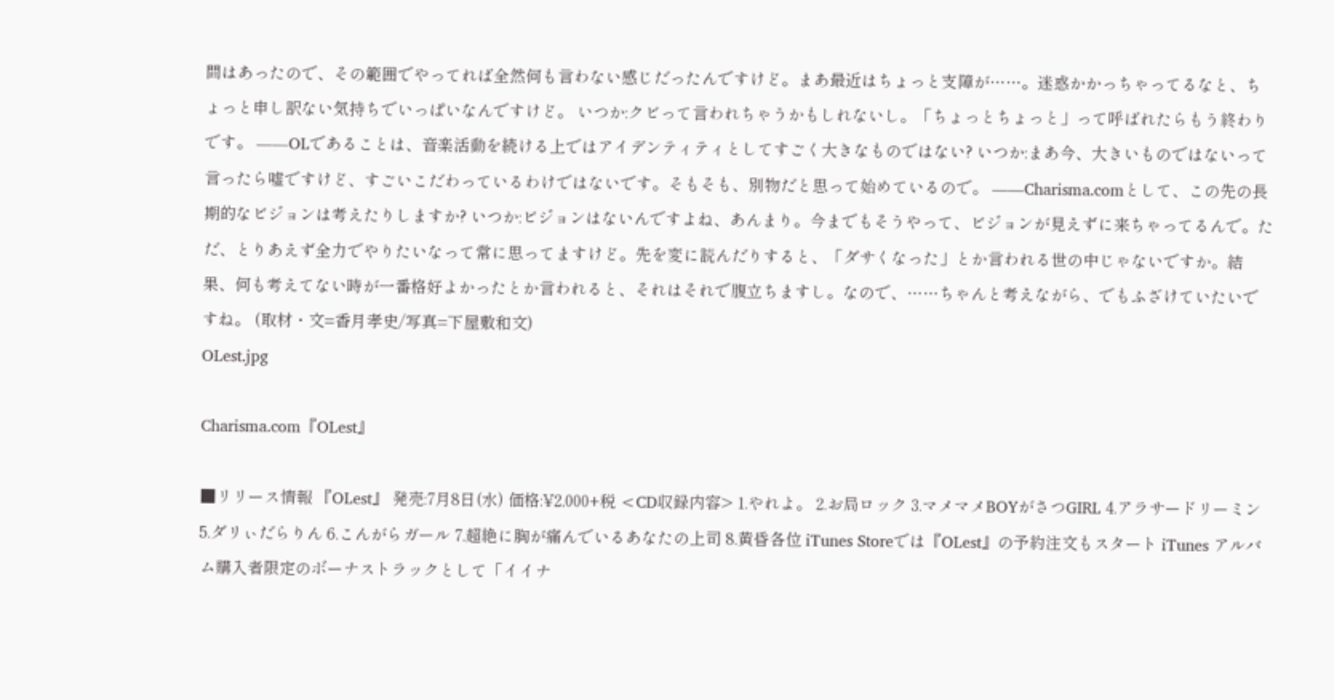間はあったので、その範囲でやってれば全然何も言わない感じだったんですけど。まあ最近はちょっと支障が……。迷惑かかっちゃってるなと、ちょっと申し訳ない気持ちでいっぱいなんですけど。 いつか:クビって言われちゃうかもしれないし。「ちょっとちょっと」って呼ばれたらもう終わりです。 ――OLであることは、音楽活動を続ける上ではアイデンティティとしてすごく大きなものではない? いつか:まあ今、大きいものではないって言ったら嘘ですけど、すごいこだわっているわけではないです。そもそも、別物だと思って始めているので。 ――Charisma.comとして、この先の長期的なビジョンは考えたりしますか? いつか:ビジョンはないんですよね、あんまり。今までもそうやって、ビジョンが見えずに来ちゃってるんで。ただ、とりあえず全力でやりたいなって常に思ってますけど。先を変に読んだりすると、「ダサくなった」とか言われる世の中じゃないですか。結果、何も考えてない時が一番格好よかったとか言われると、それはそれで腹立ちますし。なので、……ちゃんと考えながら、でもふざけていたいですね。 (取材・文=香月孝史/写真=下屋敷和文)
OLest.jpg

Charisma.com『OLest』

■リリース情報 『OLest』 発売:7月8日(水) 価格:¥2,000+税 <CD収録内容> 1.やれよ。 2.お局ロック 3.マメマメBOYがさつGIRL 4.アラサードリーミン 5.ダリぃだらりん 6.こんがらガール 7.超絶に胸が痛んでいるあなたの上司 8.黄昏各位 iTunes Storeでは『OLest』の予約注文もスタート iTunes アルバム購入者限定のボーナストラックとして「イイナ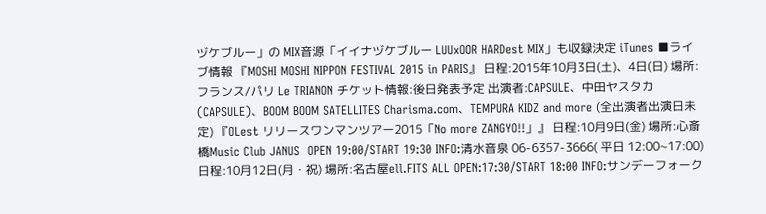ヅケブルー」の MIX音源「イイナヅケブルー LUUxOOR HARDest MIX」も収録決定 iTunes ■ライブ情報 『MOSHI MOSHI NIPPON FESTIVAL 2015 in PARIS』 日程:2015年10月3日(土)、4日(日) 場所:フランス/パリ Le TRIANON チケット情報:後日発表予定 出演者:CAPSULE、中田ヤスタカ(CAPSULE)、BOOM BOOM SATELLITES Charisma.com、TEMPURA KIDZ and more (全出演者出演日未定) 『OLest リリースワンマンツアー2015「No more ZANGYO!!」』 日程:10月9日(金) 場所:心斎橋Music Club JANUS  OPEN 19:00/START 19:30 INFO:清水音泉 06-6357-3666( 平日 12:00~17:00) 日程:10月12日(月・祝) 場所:名古屋ell.FITS ALL OPEN:17:30/START 18:00 INFO:サンデーフォーク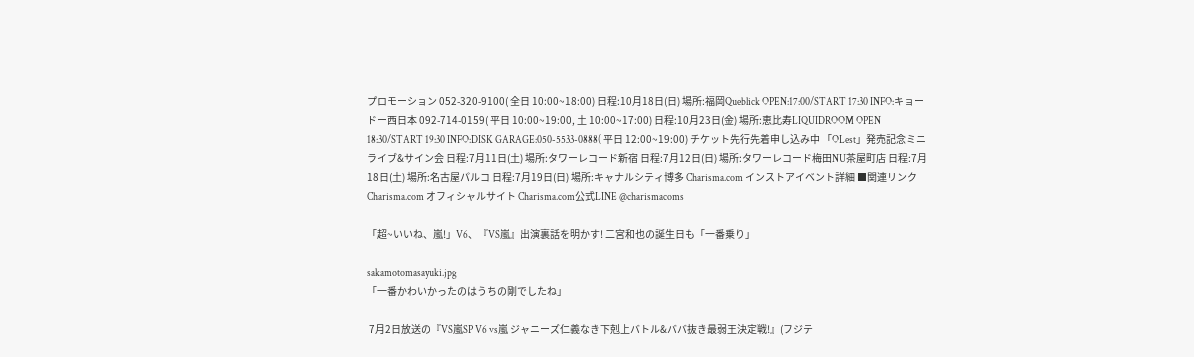プロモーション 052-320-9100( 全日 10:00~18:00) 日程:10月18日(日) 場所:福岡Queblick OPEN:17:00/START 17:30 INFO:キョードー西日本 092-714-0159( 平日 10:00~19:00, 土 10:00~17:00) 日程:10月23日(金) 場所:恵比寿LIQUIDROOM OPEN 18:30/START 19:30 INFO:DISK GARAGE:050-5533-0888( 平日 12:00~19:00) チケット先行先着申し込み中 「OLest」発売記念ミニライブ&サイン会 日程:7月11日(土) 場所:タワーレコード新宿 日程:7月12日(日) 場所:タワーレコード梅田NU茶屋町店 日程:7月18日(土) 場所:名古屋パルコ 日程:7月19日(日) 場所:キャナルシティ博多 Charisma.com インストアイベント詳細 ■関連リンク Charisma.com オフィシャルサイト Charisma.com公式LINE @charismacoms

「超~いいね、嵐!」V6、『VS嵐』出演裏話を明かす! 二宮和也の誕生日も「一番乗り」

sakamotomasayuki.jpg
「一番かわいかったのはうちの剛でしたね」

 7月2日放送の『VS嵐SP V6 vs嵐 ジャニーズ仁義なき下剋上バトル&ババ抜き最弱王決定戦!』(フジテ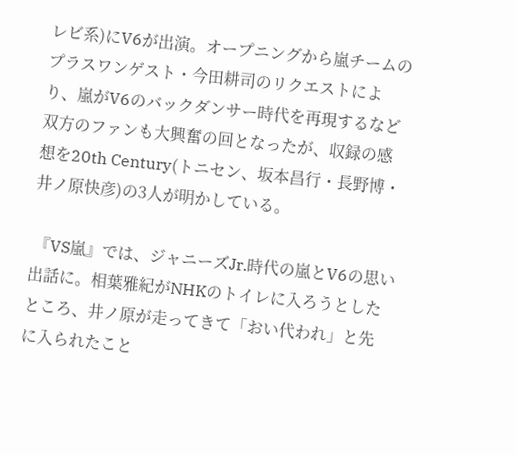レビ系)にV6が出演。オープニングから嵐チームのプラスワンゲスト・今田耕司のリクエストにより、嵐がV6のバックダンサー時代を再現するなど双方のファンも大興奮の回となったが、収録の感想を20th Century(トニセン、坂本昌行・長野博・井ノ原快彦)の3人が明かしている。

 『VS嵐』では、ジャニーズJr.時代の嵐とV6の思い出話に。相葉雅紀がNHKのトイレに入ろうとしたところ、井ノ原が走ってきて「おい代われ」と先に入られたこと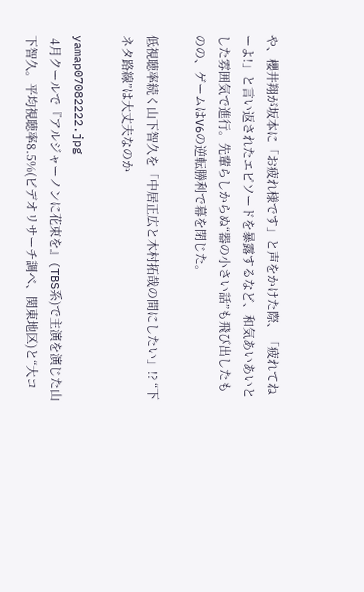や、櫻井翔が坂本に「お疲れ様です」と声をかけた際、「疲れてねーよ!」と言い返されたエピソードを暴露するなど、和気あいあいとした雰囲気で進行。先輩らしからぬ“器の小さい話”も飛び出したものの、ゲームはV6の逆転勝利で幕を閉じた。

低視聴率続く山下智久を「中居正広と木村拓哉の間にしたい」!? “下ネタ路線”は大丈夫なのか

yamap07082222.jpg
 4月クールで『アルジャーノンに花束を』(TBS系)で主演を演じた山下智久。平均視聴率8.5%(ビデオリサーチ調べ、関東地区)と“大コ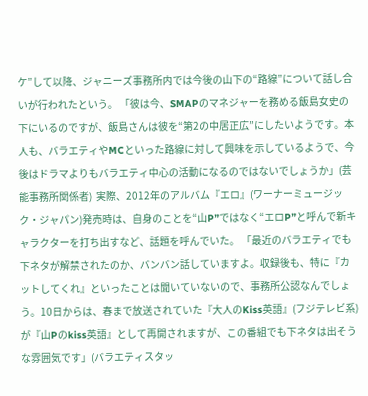ケ”して以降、ジャニーズ事務所内では今後の山下の“路線”について話し合いが行われたという。 「彼は今、SMAPのマネジャーを務める飯島女史の下にいるのですが、飯島さんは彼を“第2の中居正広”にしたいようです。本人も、バラエティやMCといった路線に対して興味を示しているようで、今後はドラマよりもバラエティ中心の活動になるのではないでしょうか」(芸能事務所関係者)  実際、2012年のアルバム『エロ』(ワーナーミュージック・ジャパン)発売時は、自身のことを“山P”ではなく“エロP”と呼んで新キャラクターを打ち出すなど、話題を呼んでいた。 「最近のバラエティでも下ネタが解禁されたのか、バンバン話していますよ。収録後も、特に『カットしてくれ』といったことは聞いていないので、事務所公認なんでしょう。10日からは、春まで放送されていた『大人のKiss英語』(フジテレビ系)が『山Pのkiss英語』として再開されますが、この番組でも下ネタは出そうな雰囲気です」(バラエティスタッ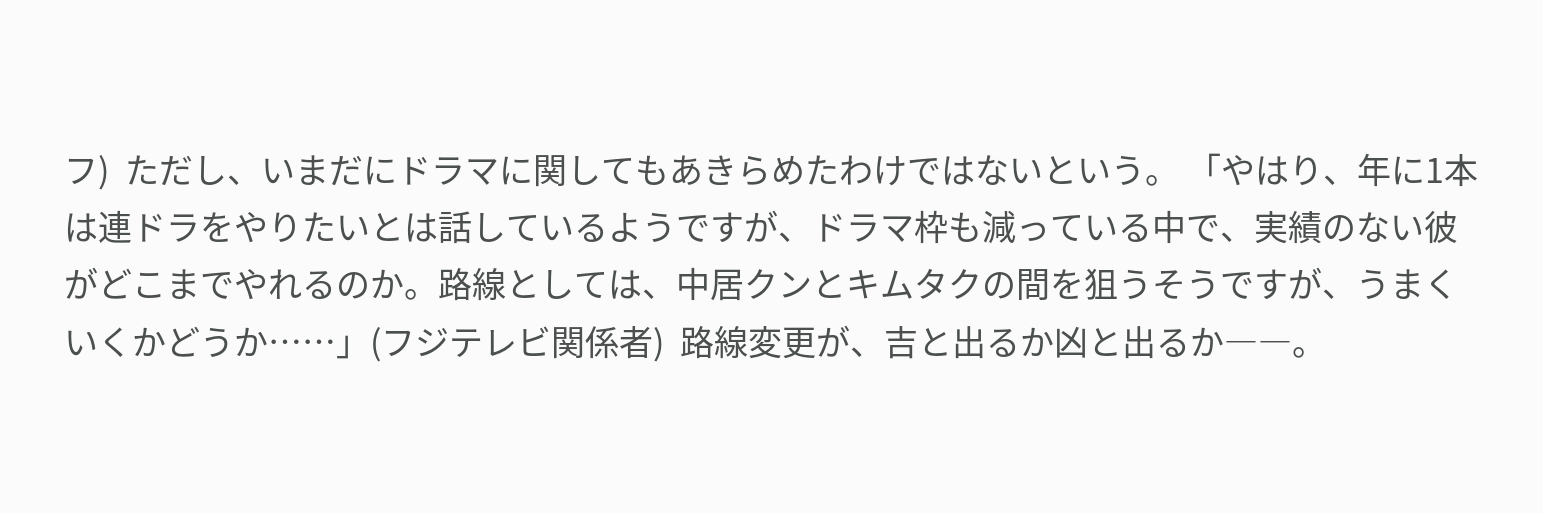フ)  ただし、いまだにドラマに関してもあきらめたわけではないという。 「やはり、年に1本は連ドラをやりたいとは話しているようですが、ドラマ枠も減っている中で、実績のない彼がどこまでやれるのか。路線としては、中居クンとキムタクの間を狙うそうですが、うまくいくかどうか……」(フジテレビ関係者)  路線変更が、吉と出るか凶と出るか――。